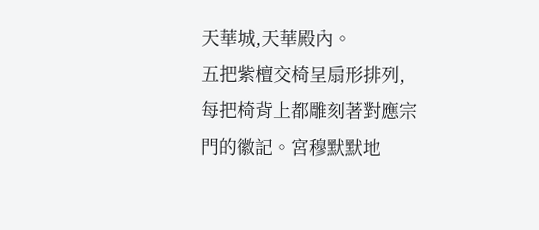天華城,天華殿內。
五把紫檀交椅呈扇形排列,每把椅背上都雕刻著對應宗門的徽記。宮穆默默地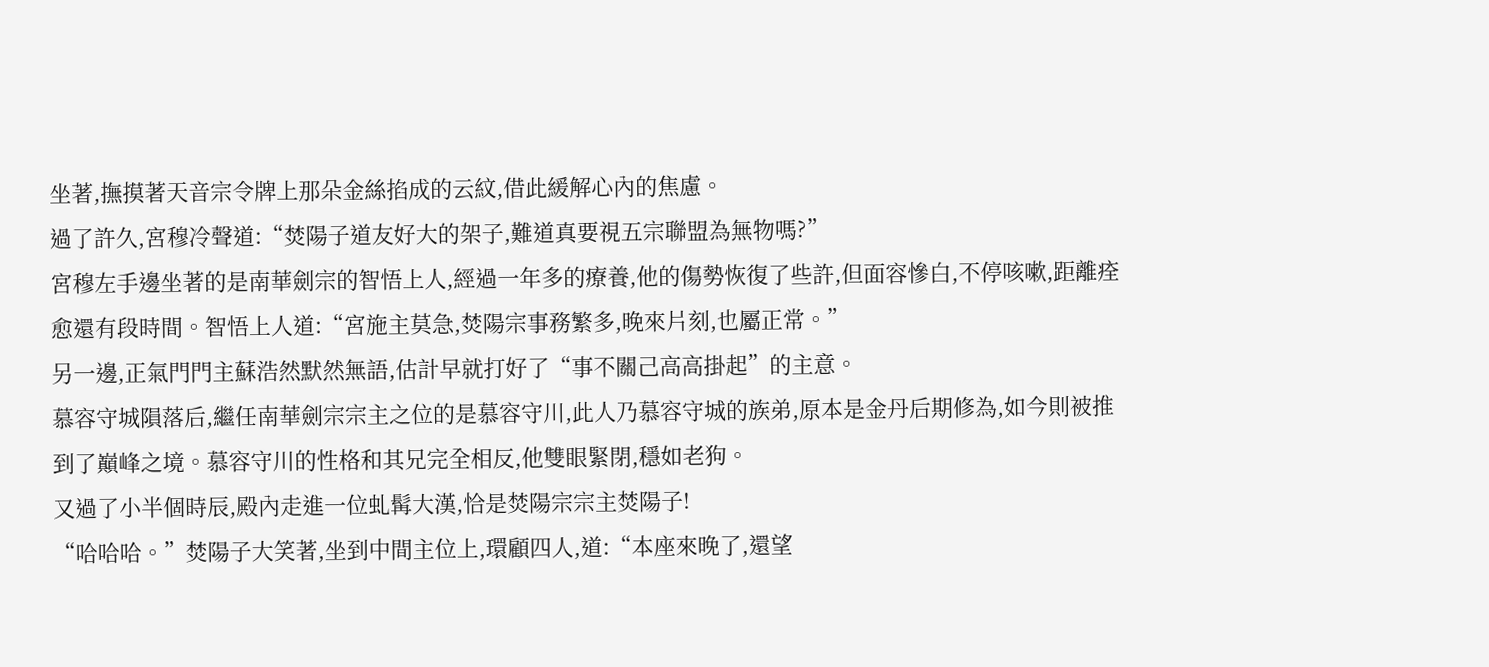坐著,撫摸著天音宗令牌上那朵金絲掐成的云紋,借此緩解心內的焦慮。
過了許久,宮穆冷聲道:“焚陽子道友好大的架子,難道真要視五宗聯盟為無物嗎?”
宮穆左手邊坐著的是南華劍宗的智悟上人,經過一年多的療養,他的傷勢恢復了些許,但面容慘白,不停咳嗽,距離痊愈還有段時間。智悟上人道:“宮施主莫急,焚陽宗事務繁多,晚來片刻,也屬正常。”
另一邊,正氣門門主蘇浩然默然無語,估計早就打好了“事不關己高高掛起”的主意。
慕容守城隕落后,繼任南華劍宗宗主之位的是慕容守川,此人乃慕容守城的族弟,原本是金丹后期修為,如今則被推到了巔峰之境。慕容守川的性格和其兄完全相反,他雙眼緊閉,穩如老狗。
又過了小半個時辰,殿內走進一位虬髯大漢,恰是焚陽宗宗主焚陽子!
“哈哈哈。”焚陽子大笑著,坐到中間主位上,環顧四人,道:“本座來晚了,還望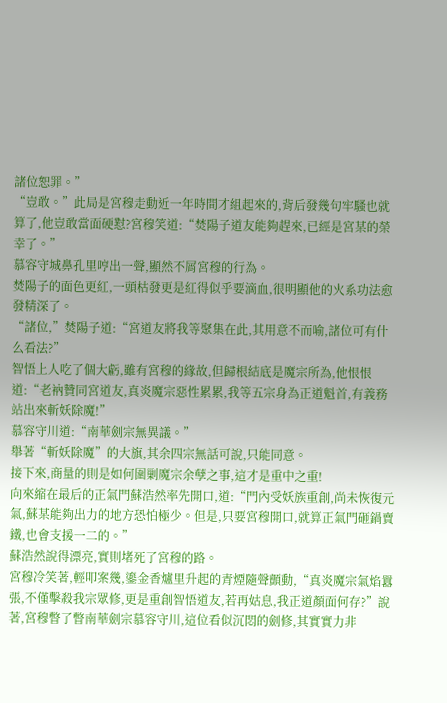諸位恕罪。”
“豈敢。”此局是宮穆走動近一年時間才組起來的,背后發幾句牢騷也就算了,他豈敢當面硬懟?宮穆笑道:“焚陽子道友能夠趕來,已經是宮某的榮幸了。”
慕容守城鼻孔里哼出一聲,顯然不屑宮穆的行為。
焚陽子的面色更紅,一頭枯發更是紅得似乎要滴血,很明顯他的火系功法愈發精深了。
“諸位,”焚陽子道:“宮道友將我等聚集在此,其用意不而喻,諸位可有什么看法?”
智悟上人吃了個大虧,雖有宮穆的緣故,但歸根結底是魔宗所為,他恨恨道:“老衲贊同宮道友,真炎魔宗惡性累累,我等五宗身為正道魁首,有義務站出來斬妖除魔!”
慕容守川道:“南華劍宗無異議。”
舉著“斬妖除魔”的大旗,其余四宗無話可說,只能同意。
接下來,商量的則是如何圍剿魔宗余孽之事,這才是重中之重!
向來縮在最后的正氣門蘇浩然率先開口,道:“門內受妖族重創,尚未恢復元氣,蘇某能夠出力的地方恐怕極少。但是,只要宮穆開口,就算正氣門砸鍋賣鐵,也會支援一二的。”
蘇浩然說得漂亮,實則堵死了宮穆的路。
宮穆冷笑著,輕叩案幾,鎏金香爐里升起的青煙隨聲顫動,“真炎魔宗氣焰囂張,不僅擊殺我宗眾修,更是重創智悟道友,若再姑息,我正道顏面何存?”說著,宮穆瞥了瞥南華劍宗慕容守川,這位看似沉悶的劍修,其實實力非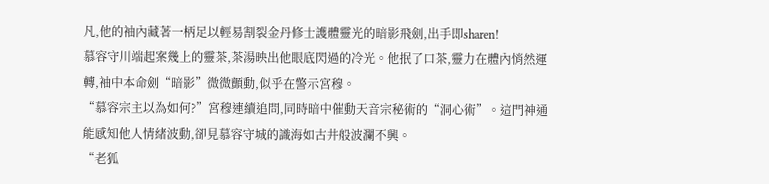凡,他的袖內藏著一柄足以輕易割裂金丹修士護體靈光的暗影飛劍,出手即sharen!
慕容守川端起案幾上的靈茶,茶湯映出他眼底閃過的冷光。他抿了口茶,靈力在體內悄然運轉,袖中本命劍“暗影”微微顫動,似乎在警示宮穆。
“慕容宗主以為如何?”宮穆連續追問,同時暗中催動天音宗秘術的“洞心術”。這門神通能感知他人情緒波動,卻見慕容守城的識海如古井般波瀾不興。
“老狐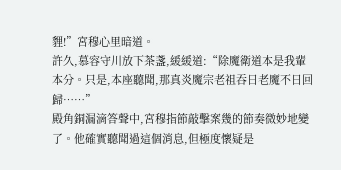貍!”宮穆心里暗道。
許久,慕容守川放下茶盞,緩緩道:“除魔衛道本是我輩本分。只是,本座聽聞,那真炎魔宗老祖吞日老魔不日回歸……”
殿角銅漏滴答聲中,宮穆指節敲擊案幾的節奏微妙地變了。他確實聽聞過這個消息,但極度懷疑是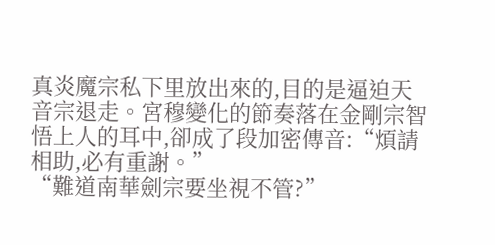真炎魔宗私下里放出來的,目的是逼迫天音宗退走。宮穆變化的節奏落在金剛宗智悟上人的耳中,卻成了段加密傳音:“煩請相助,必有重謝。”
“難道南華劍宗要坐視不管?”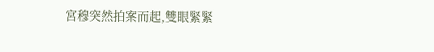宮穆突然拍案而起,雙眼緊緊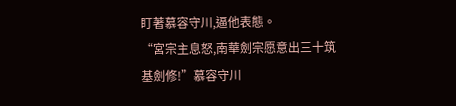盯著慕容守川,逼他表態。
“宮宗主息怒,南華劍宗愿意出三十筑基劍修!”慕容守川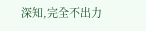深知,完全不出力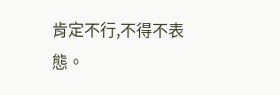肯定不行,不得不表態。